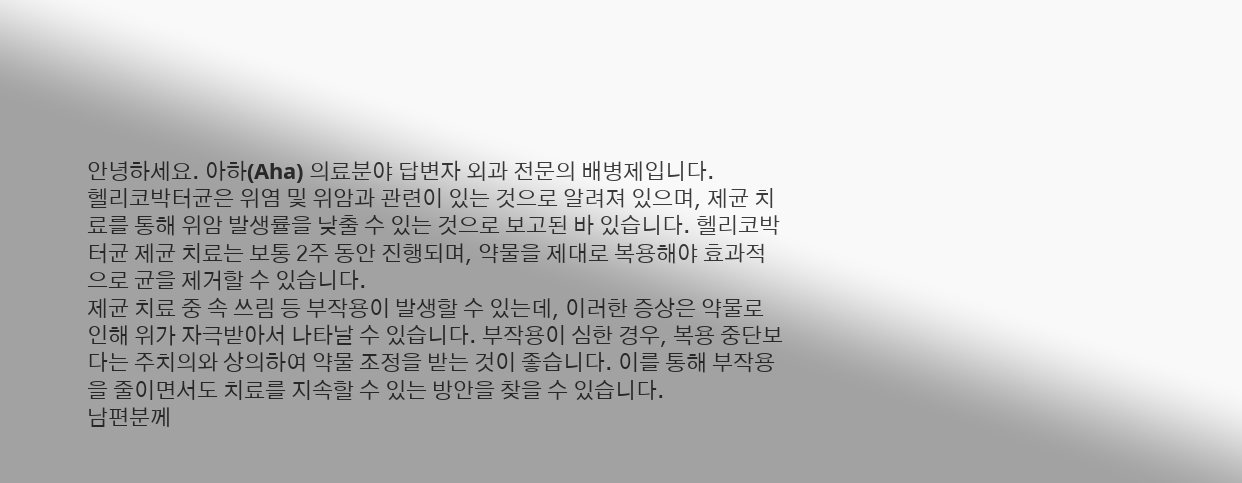안녕하세요. 아하(Aha) 의료분야 답변자 외과 전문의 배병제입니다.
헬리코박터균은 위염 및 위암과 관련이 있는 것으로 알려져 있으며, 제균 치료를 통해 위암 발생률을 낮출 수 있는 것으로 보고된 바 있습니다. 헬리코박터균 제균 치료는 보통 2주 동안 진행되며, 약물을 제대로 복용해야 효과적으로 균을 제거할 수 있습니다.
제균 치료 중 속 쓰림 등 부작용이 발생할 수 있는데, 이러한 증상은 약물로 인해 위가 자극받아서 나타날 수 있습니다. 부작용이 심한 경우, 복용 중단보다는 주치의와 상의하여 약물 조정을 받는 것이 좋습니다. 이를 통해 부작용을 줄이면서도 치료를 지속할 수 있는 방안을 찾을 수 있습니다.
남편분께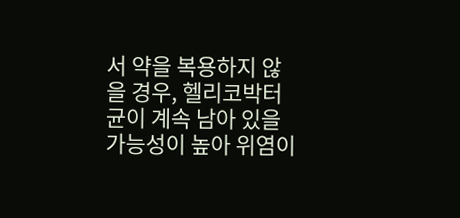서 약을 복용하지 않을 경우, 헬리코박터균이 계속 남아 있을 가능성이 높아 위염이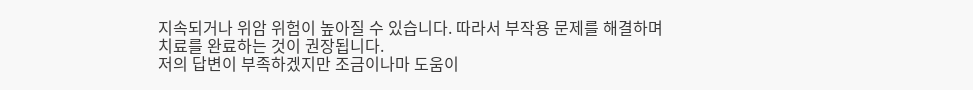지속되거나 위암 위험이 높아질 수 있습니다. 따라서 부작용 문제를 해결하며 치료를 완료하는 것이 권장됩니다.
저의 답변이 부족하겠지만 조금이나마 도움이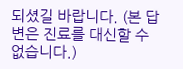되셨길 바랍니다. (본 답변은 진료를 대신할 수 없습니다.)